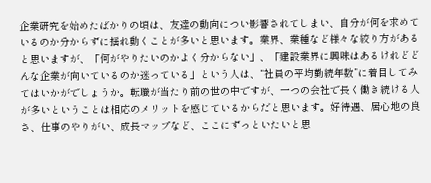企業研究を始めたばかりの頃は、友達の動向につい影響されてしまい、自分が何を求めているのか分からずに揺れ動くことが多いと思います。業界、業種など様々な絞り方があると思いますが、「何がやりたいのかよく分からない」、「建設業界に興味はあるけれどどんな企業が向いているのか迷っている」という人は、“社員の平均勤続年数”に着目してみてはいかがでしょうか。転職が当たり前の世の中ですが、一つの会社で長く働き続ける人が多いということは相応のメリットを感じているからだと思います。好待遇、居心地の良さ、仕事のやりがい、成長マップなど、ここにずっといたいと思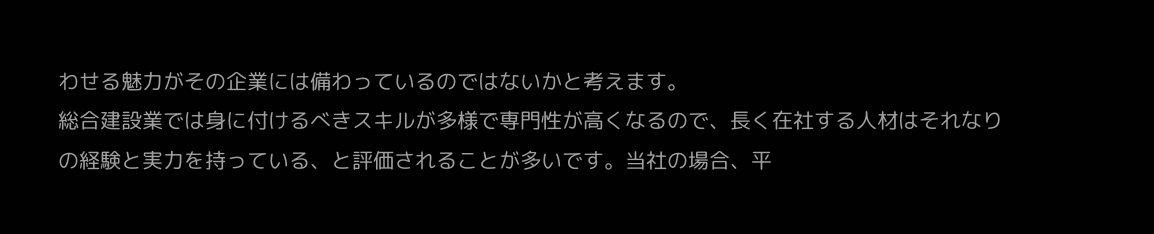わせる魅力がその企業には備わっているのではないかと考えます。
総合建設業では身に付けるべきスキルが多様で専門性が高くなるので、長く在社する人材はそれなりの経験と実力を持っている、と評価されることが多いです。当社の場合、平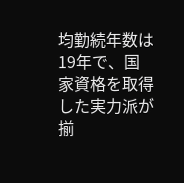均勤続年数は19年で、国家資格を取得した実力派が揃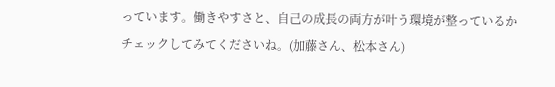っています。働きやすさと、自己の成長の両方が叶う環境が整っているかチェックしてみてくださいね。(加藤さん、松本さん)